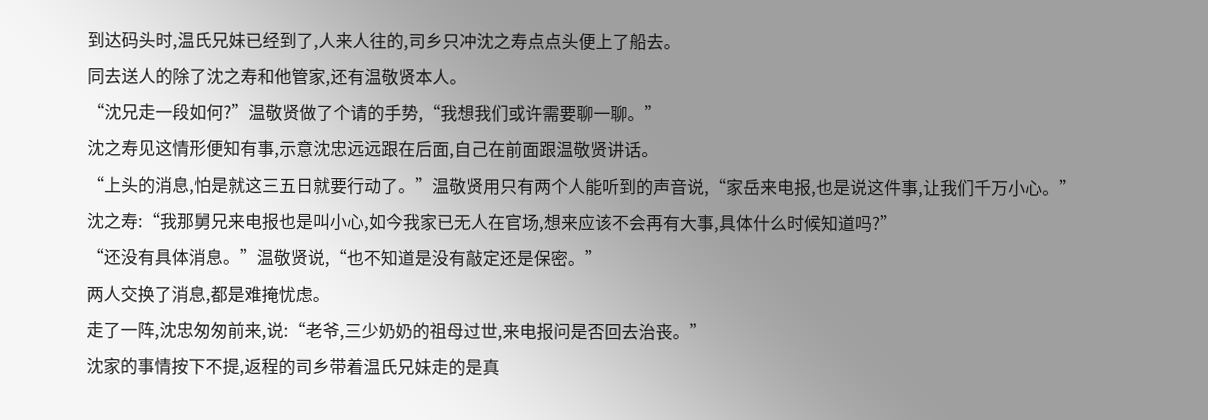到达码头时,温氏兄妹已经到了,人来人往的,司乡只冲沈之寿点点头便上了船去。
同去送人的除了沈之寿和他管家,还有温敬贤本人。
“沈兄走一段如何?”温敬贤做了个请的手势,“我想我们或许需要聊一聊。”
沈之寿见这情形便知有事,示意沈忠远远跟在后面,自己在前面跟温敬贤讲话。
“上头的消息,怕是就这三五日就要行动了。”温敬贤用只有两个人能听到的声音说,“家岳来电报,也是说这件事,让我们千万小心。”
沈之寿:“我那舅兄来电报也是叫小心,如今我家已无人在官场,想来应该不会再有大事,具体什么时候知道吗?”
“还没有具体消息。”温敬贤说,“也不知道是没有敲定还是保密。”
两人交换了消息,都是难掩忧虑。
走了一阵,沈忠匆匆前来,说:“老爷,三少奶奶的祖母过世,来电报问是否回去治丧。”
沈家的事情按下不提,返程的司乡带着温氏兄妹走的是真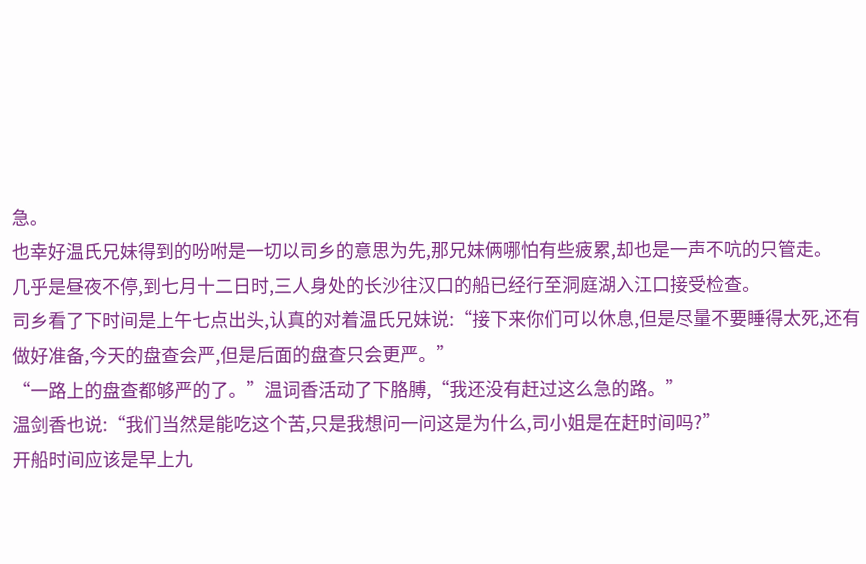急。
也幸好温氏兄妹得到的吩咐是一切以司乡的意思为先,那兄妹俩哪怕有些疲累,却也是一声不吭的只管走。
几乎是昼夜不停,到七月十二日时,三人身处的长沙往汉口的船已经行至洞庭湖入江口接受检查。
司乡看了下时间是上午七点出头,认真的对着温氏兄妹说:“接下来你们可以休息,但是尽量不要睡得太死,还有做好准备,今天的盘查会严,但是后面的盘查只会更严。”
“一路上的盘查都够严的了。”温词香活动了下胳膊,“我还没有赶过这么急的路。”
温剑香也说:“我们当然是能吃这个苦,只是我想问一问这是为什么,司小姐是在赶时间吗?”
开船时间应该是早上九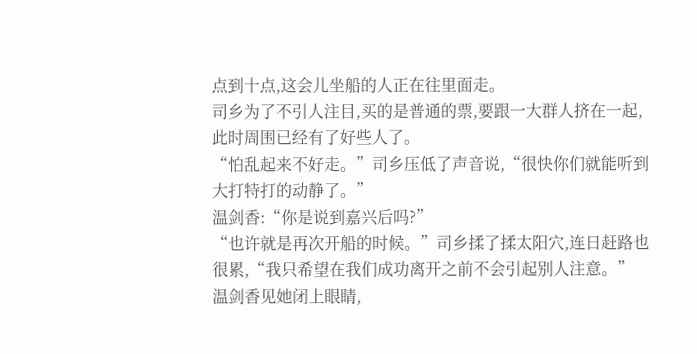点到十点,这会儿坐船的人正在往里面走。
司乡为了不引人注目,买的是普通的票,要跟一大群人挤在一起,此时周围已经有了好些人了。
“怕乱起来不好走。”司乡压低了声音说,“很快你们就能听到大打特打的动静了。”
温剑香:“你是说到嘉兴后吗?”
“也许就是再次开船的时候。”司乡揉了揉太阳穴,连日赶路也很累,“我只希望在我们成功离开之前不会引起别人注意。”
温剑香见她闭上眼睛,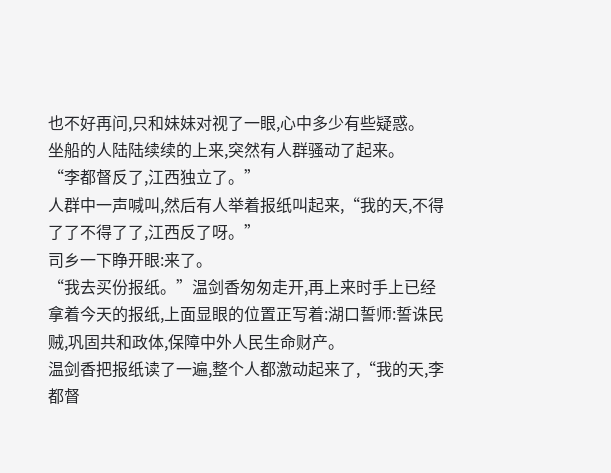也不好再问,只和妹妹对视了一眼,心中多少有些疑惑。
坐船的人陆陆续续的上来,突然有人群骚动了起来。
“李都督反了,江西独立了。”
人群中一声喊叫,然后有人举着报纸叫起来,“我的天,不得了了不得了了,江西反了呀。”
司乡一下睁开眼:来了。
“我去买份报纸。”温剑香匆匆走开,再上来时手上已经拿着今天的报纸,上面显眼的位置正写着:湖口誓师:誓诛民贼,巩固共和政体,保障中外人民生命财产。
温剑香把报纸读了一遍,整个人都激动起来了,“我的天,李都督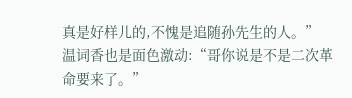真是好样儿的,不愧是追随孙先生的人。”
温词香也是面色激动:“哥你说是不是二次革命要来了。”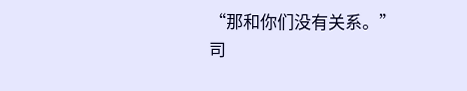“那和你们没有关系。”司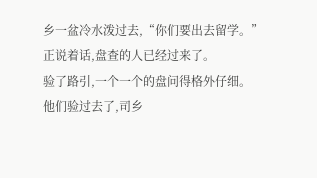乡一盆冷水泼过去,“你们要出去留学。”
正说着话,盘查的人已经过来了。
验了路引,一个一个的盘问得格外仔细。
他们验过去了,司乡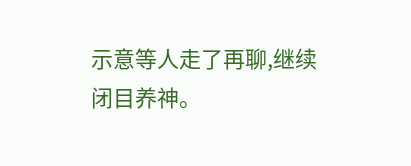示意等人走了再聊,继续闭目养神。